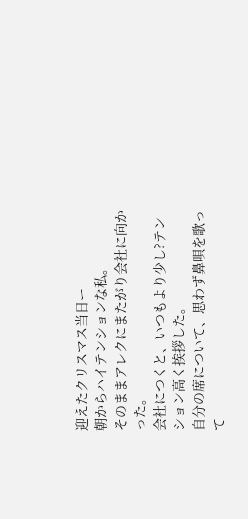迎えたクリスマス当日ー
朝からハイテンションな私。
そのままアレクにまたがり会社に向かった。
会社につくと、いつもより少し?テンション高く挨拶した。
自分の席について、思わず鼻唄を歌って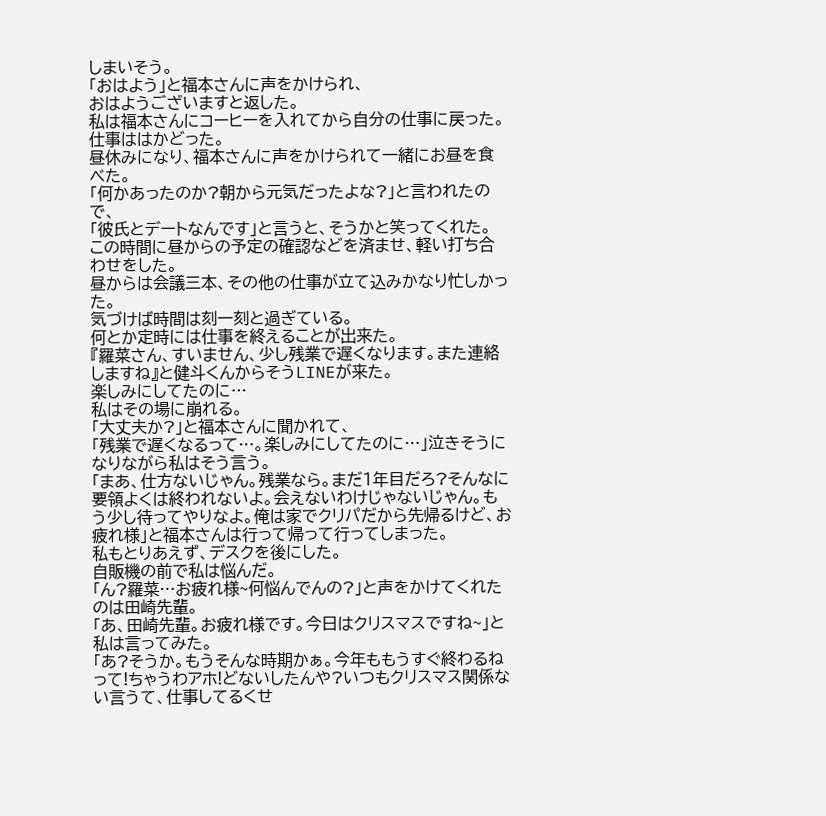しまいそう。
「おはよう」と福本さんに声をかけられ、
おはようございますと返した。
私は福本さんにコーヒーを入れてから自分の仕事に戻った。
仕事ははかどった。
昼休みになり、福本さんに声をかけられて一緒にお昼を食べた。
「何かあったのか?朝から元気だったよな?」と言われたので、
「彼氏とデートなんです」と言うと、そうかと笑ってくれた。
この時間に昼からの予定の確認などを済ませ、軽い打ち合わせをした。
昼からは会議三本、その他の仕事が立て込みかなり忙しかった。
気づけば時間は刻一刻と過ぎている。
何とか定時には仕事を終えることが出来た。
『羅菜さん、すいません、少し残業で遅くなります。また連絡しますね』と健斗くんからそうLINEが来た。
楽しみにしてたのに…
私はその場に崩れる。
「大丈夫か?」と福本さんに聞かれて、
「残業で遅くなるって…。楽しみにしてたのに…」泣きそうになりながら私はそう言う。
「まあ、仕方ないじゃん。残業なら。まだ1年目だろ?そんなに要領よくは終われないよ。会えないわけじゃないじゃん。もう少し待ってやりなよ。俺は家でクリパだから先帰るけど、お疲れ様」と福本さんは行って帰って行ってしまった。
私もとりあえず、デスクを後にした。
自販機の前で私は悩んだ。
「ん?羅菜…お疲れ様~何悩んでんの?」と声をかけてくれたのは田崎先輩。
「あ、田崎先輩。お疲れ様です。今日はクリスマスですね~」と私は言ってみた。
「あ?そうか。もうそんな時期かぁ。今年ももうすぐ終わるねって!ちゃうわアホ!どないしたんや?いつもクリスマス関係ない言うて、仕事してるくせ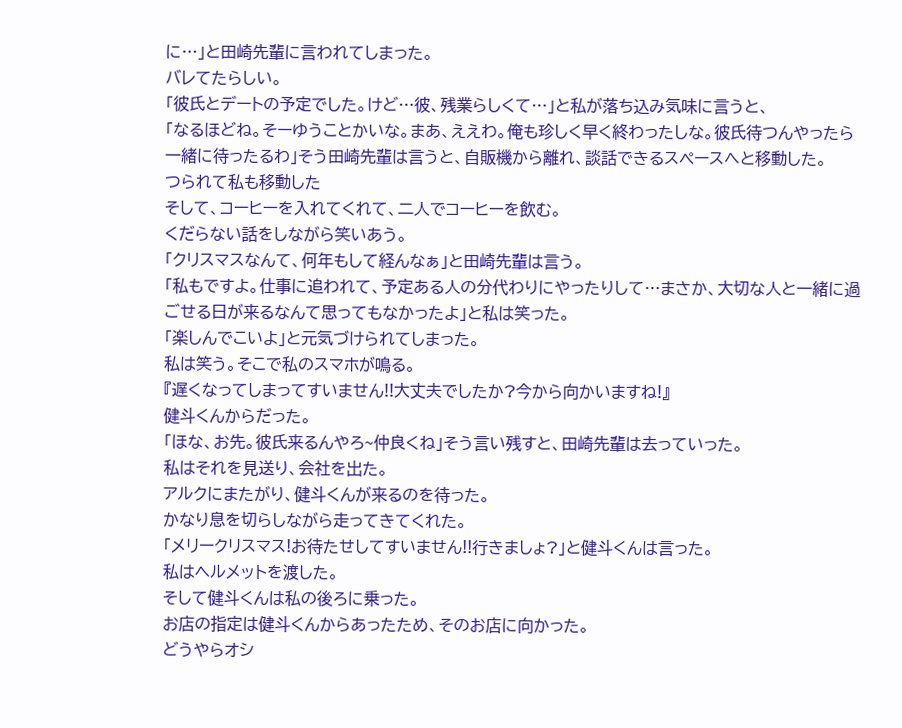に…」と田崎先輩に言われてしまった。
バレてたらしい。
「彼氏とデートの予定でした。けど…彼、残業らしくて…」と私が落ち込み気味に言うと、
「なるほどね。そーゆうことかいな。まあ、ええわ。俺も珍しく早く終わったしな。彼氏待つんやったら一緒に待ったるわ」そう田崎先輩は言うと、自販機から離れ、談話できるスペースへと移動した。
つられて私も移動した
そして、コーヒーを入れてくれて、二人でコーヒーを飲む。
くだらない話をしながら笑いあう。
「クリスマスなんて、何年もして経んなぁ」と田崎先輩は言う。
「私もですよ。仕事に追われて、予定ある人の分代わりにやったりして…まさか、大切な人と一緒に過ごせる日が来るなんて思ってもなかったよ」と私は笑った。
「楽しんでこいよ」と元気づけられてしまった。
私は笑う。そこで私のスマホが鳴る。
『遅くなってしまってすいません!!大丈夫でしたか?今から向かいますね!』
健斗くんからだった。
「ほな、お先。彼氏来るんやろ~仲良くね」そう言い残すと、田崎先輩は去っていった。
私はそれを見送り、会社を出た。
アルクにまたがり、健斗くんが来るのを待った。
かなり息を切らしながら走ってきてくれた。
「メリークリスマス!お待たせしてすいません!!行きましょ?」と健斗くんは言った。
私はヘルメットを渡した。
そして健斗くんは私の後ろに乗った。
お店の指定は健斗くんからあったため、そのお店に向かった。
どうやらオシ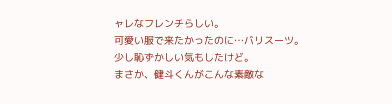ャレなフレンチらしい。
可愛い服で来たかったのに…バリスーツ。
少し恥ずかしい気もしたけど。
まさか、健斗くんがこんな素敵な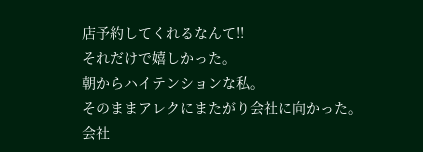店予約してくれるなんて!!
それだけで嬉しかった。
朝からハイテンションな私。
そのままアレクにまたがり会社に向かった。
会社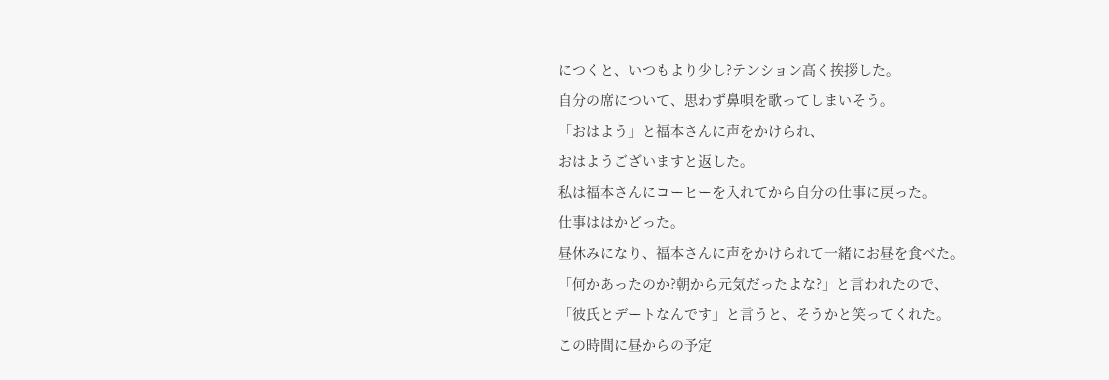につくと、いつもより少し?テンション高く挨拶した。
自分の席について、思わず鼻唄を歌ってしまいそう。
「おはよう」と福本さんに声をかけられ、
おはようございますと返した。
私は福本さんにコーヒーを入れてから自分の仕事に戻った。
仕事ははかどった。
昼休みになり、福本さんに声をかけられて一緒にお昼を食べた。
「何かあったのか?朝から元気だったよな?」と言われたので、
「彼氏とデートなんです」と言うと、そうかと笑ってくれた。
この時間に昼からの予定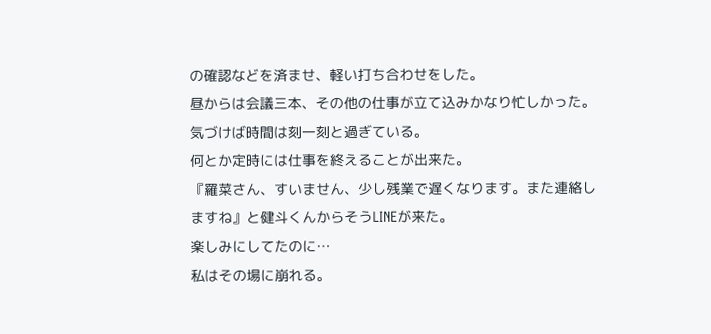の確認などを済ませ、軽い打ち合わせをした。
昼からは会議三本、その他の仕事が立て込みかなり忙しかった。
気づけば時間は刻一刻と過ぎている。
何とか定時には仕事を終えることが出来た。
『羅菜さん、すいません、少し残業で遅くなります。また連絡しますね』と健斗くんからそうLINEが来た。
楽しみにしてたのに…
私はその場に崩れる。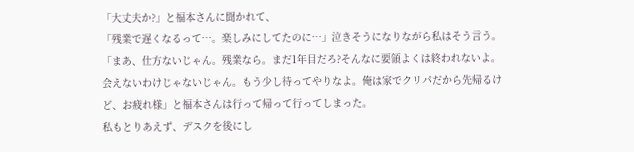「大丈夫か?」と福本さんに聞かれて、
「残業で遅くなるって…。楽しみにしてたのに…」泣きそうになりながら私はそう言う。
「まあ、仕方ないじゃん。残業なら。まだ1年目だろ?そんなに要領よくは終われないよ。会えないわけじゃないじゃん。もう少し待ってやりなよ。俺は家でクリパだから先帰るけど、お疲れ様」と福本さんは行って帰って行ってしまった。
私もとりあえず、デスクを後にし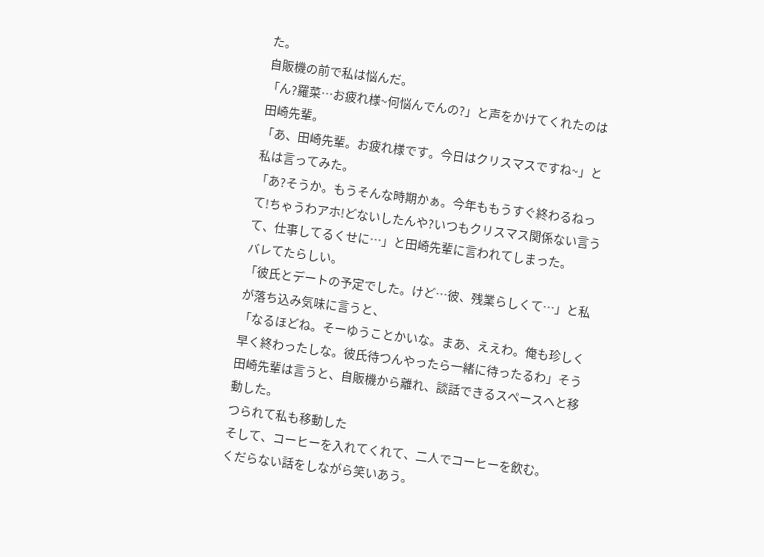た。
自販機の前で私は悩んだ。
「ん?羅菜…お疲れ様~何悩んでんの?」と声をかけてくれたのは田崎先輩。
「あ、田崎先輩。お疲れ様です。今日はクリスマスですね~」と私は言ってみた。
「あ?そうか。もうそんな時期かぁ。今年ももうすぐ終わるねって!ちゃうわアホ!どないしたんや?いつもクリスマス関係ない言うて、仕事してるくせに…」と田崎先輩に言われてしまった。
バレてたらしい。
「彼氏とデートの予定でした。けど…彼、残業らしくて…」と私が落ち込み気味に言うと、
「なるほどね。そーゆうことかいな。まあ、ええわ。俺も珍しく早く終わったしな。彼氏待つんやったら一緒に待ったるわ」そう田崎先輩は言うと、自販機から離れ、談話できるスペースへと移動した。
つられて私も移動した
そして、コーヒーを入れてくれて、二人でコーヒーを飲む。
くだらない話をしながら笑いあう。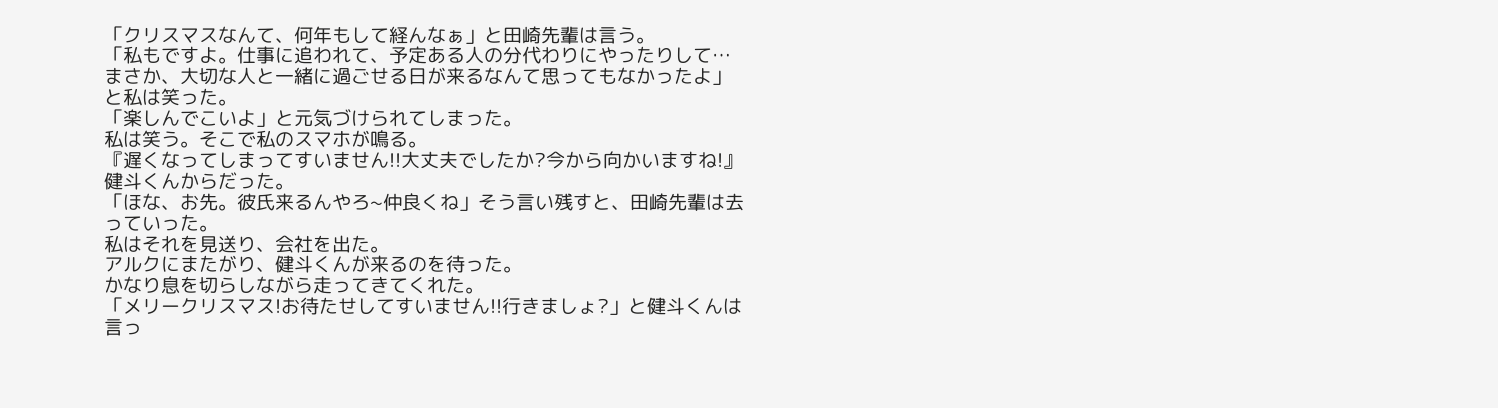「クリスマスなんて、何年もして経んなぁ」と田崎先輩は言う。
「私もですよ。仕事に追われて、予定ある人の分代わりにやったりして…まさか、大切な人と一緒に過ごせる日が来るなんて思ってもなかったよ」と私は笑った。
「楽しんでこいよ」と元気づけられてしまった。
私は笑う。そこで私のスマホが鳴る。
『遅くなってしまってすいません!!大丈夫でしたか?今から向かいますね!』
健斗くんからだった。
「ほな、お先。彼氏来るんやろ~仲良くね」そう言い残すと、田崎先輩は去っていった。
私はそれを見送り、会社を出た。
アルクにまたがり、健斗くんが来るのを待った。
かなり息を切らしながら走ってきてくれた。
「メリークリスマス!お待たせしてすいません!!行きましょ?」と健斗くんは言っ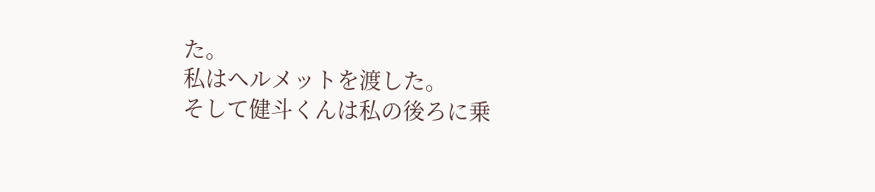た。
私はヘルメットを渡した。
そして健斗くんは私の後ろに乗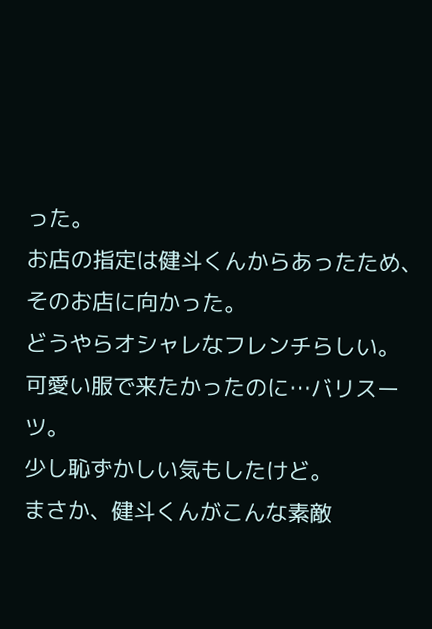った。
お店の指定は健斗くんからあったため、そのお店に向かった。
どうやらオシャレなフレンチらしい。
可愛い服で来たかったのに…バリスーツ。
少し恥ずかしい気もしたけど。
まさか、健斗くんがこんな素敵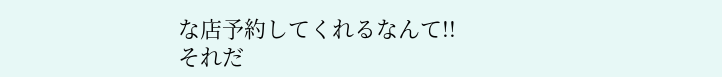な店予約してくれるなんて!!
それだ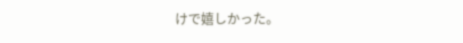けで嬉しかった。